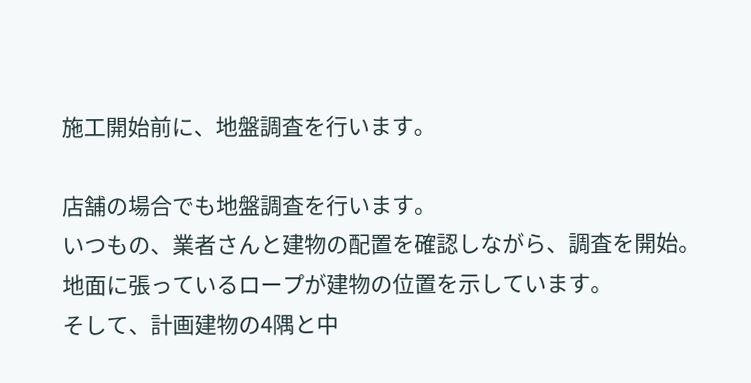施工開始前に、地盤調査を行います。

店舗の場合でも地盤調査を行います。
いつもの、業者さんと建物の配置を確認しながら、調査を開始。
地面に張っているロープが建物の位置を示しています。
そして、計画建物の4隅と中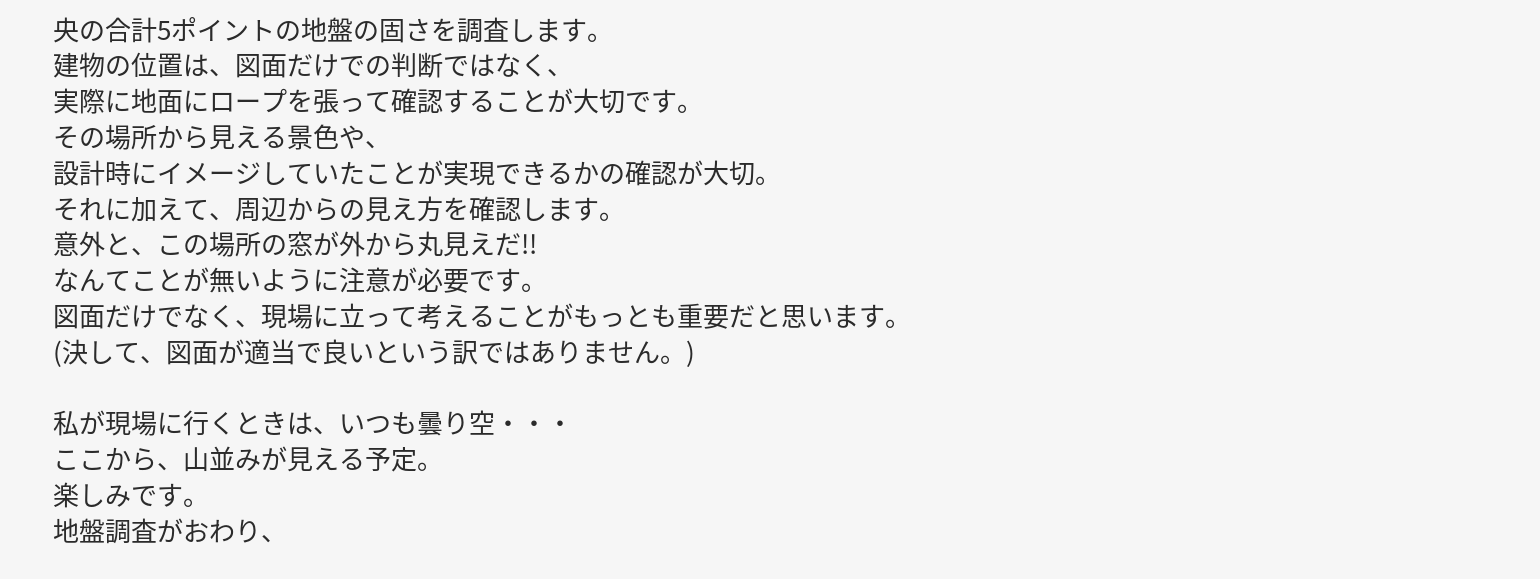央の合計5ポイントの地盤の固さを調査します。
建物の位置は、図面だけでの判断ではなく、
実際に地面にロープを張って確認することが大切です。
その場所から見える景色や、
設計時にイメージしていたことが実現できるかの確認が大切。
それに加えて、周辺からの見え方を確認します。
意外と、この場所の窓が外から丸見えだ!!
なんてことが無いように注意が必要です。
図面だけでなく、現場に立って考えることがもっとも重要だと思います。
(決して、図面が適当で良いという訳ではありません。)

私が現場に行くときは、いつも曇り空・・・
ここから、山並みが見える予定。
楽しみです。
地盤調査がおわり、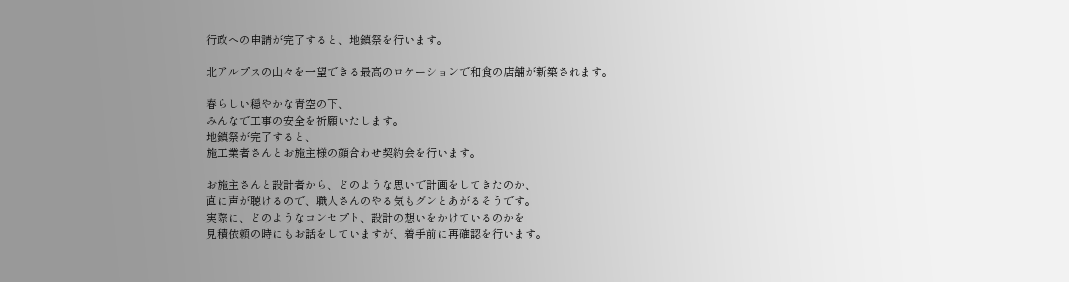行政への申請が完了すると、地鎮祭を行います。

北アルプスの山々を一望できる最高のロケーションで和食の店舗が新築されます。

春らしい穏やかな青空の下、
みんなで工事の安全を祈願いたします。
地鎮祭が完了すると、
施工業者さんとお施主様の顔合わせ契約会を行います。

お施主さんと設計者から、どのような思いで計画をしてきたのか、
直に声が聴けるので、職人さんのやる気もグンとあがるそうです。
実際に、どのようなコンセプト、設計の想いをかけているのかを
見積依頼の時にもお話をしていますが、着手前に再確認を行います。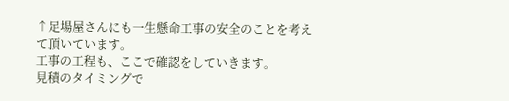↑足場屋さんにも一生懸命工事の安全のことを考えて頂いています。
工事の工程も、ここで確認をしていきます。
見積のタイミングで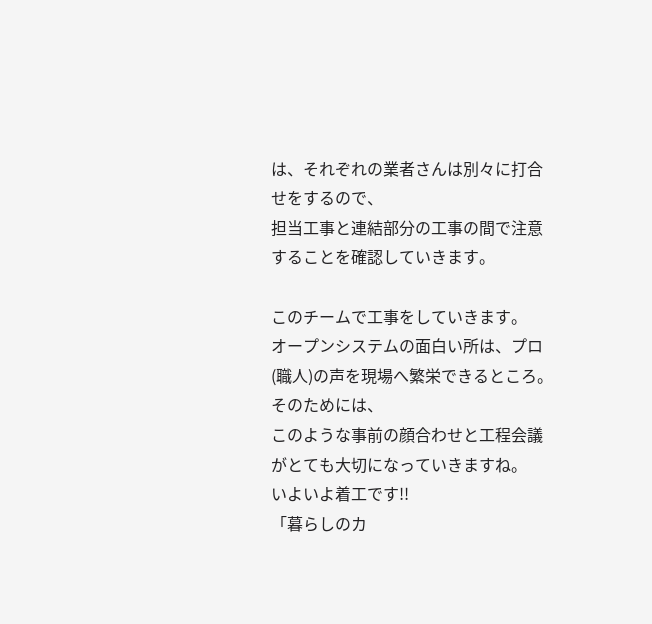は、それぞれの業者さんは別々に打合せをするので、
担当工事と連結部分の工事の間で注意することを確認していきます。

このチームで工事をしていきます。
オープンシステムの面白い所は、プロ(職人)の声を現場へ繁栄できるところ。
そのためには、
このような事前の顔合わせと工程会議がとても大切になっていきますね。
いよいよ着工です!!
「暮らしのカ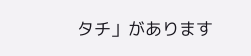タチ」があります